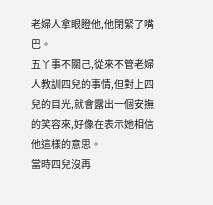老婦人拿眼瞪他,他閉緊了嘴巴。
五丫事不關己,從來不管老婦人教訓四兒的事情,但對上四兒的目光,就會露出一個安撫的笑容來,好像在表示她相信他這樣的意思。
當時四兒沒再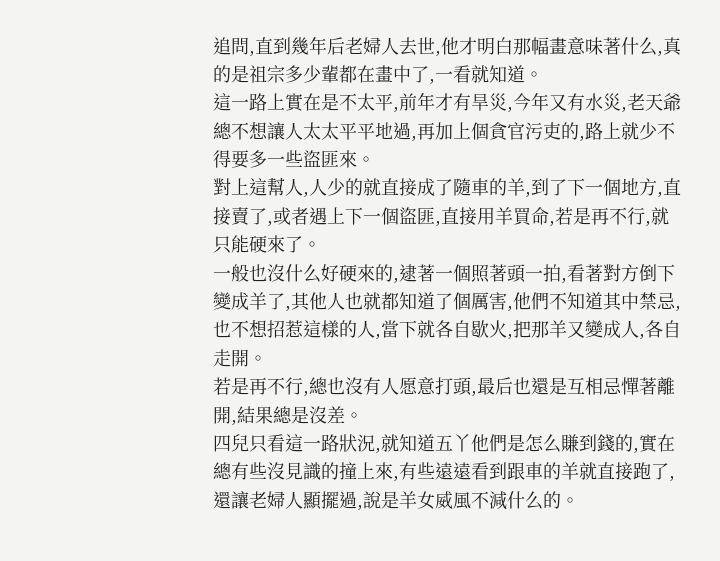追問,直到幾年后老婦人去世,他才明白那幅畫意味著什么,真的是祖宗多少輩都在畫中了,一看就知道。
這一路上實在是不太平,前年才有旱災,今年又有水災,老天爺總不想讓人太太平平地過,再加上個貪官污吏的,路上就少不得要多一些盜匪來。
對上這幫人,人少的就直接成了隨車的羊,到了下一個地方,直接賣了,或者遇上下一個盜匪,直接用羊買命,若是再不行,就只能硬來了。
一般也沒什么好硬來的,逮著一個照著頭一拍,看著對方倒下變成羊了,其他人也就都知道了個厲害,他們不知道其中禁忌,也不想招惹這樣的人,當下就各自歇火,把那羊又變成人,各自走開。
若是再不行,總也沒有人愿意打頭,最后也還是互相忌憚著離開,結果總是沒差。
四兒只看這一路狀況,就知道五丫他們是怎么賺到錢的,實在總有些沒見識的撞上來,有些遠遠看到跟車的羊就直接跑了,還讓老婦人顯擺過,說是羊女威風不減什么的。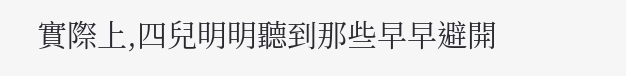實際上,四兒明明聽到那些早早避開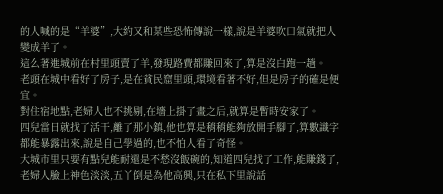的人喊的是“羊婆”,大約又和某些恐怖傳說一樣,說是羊婆吹口氣就把人變成羊了。
這么著進城前在村里頭賣了羊,發現路費都賺回來了,算是沒白跑一趟。
老頭在城中看好了房子,是在貧民窟里頭,環境看著不好,但是房子的確是便宜。
對住宿地點,老婦人也不挑剔,在墻上掛了畫之后,就算是暫時安家了。
四兒當日就找了活干,離了那小鎮,他也算是稍稍能夠放開手腳了,算數識字都能暴露出來,說是自己學過的,也不怕人看了奇怪。
大城市里只要有點兒能耐還是不愁沒飯碗的,知道四兒找了工作,能賺錢了,老婦人臉上神色淡淡,五丫倒是為他高興,只在私下里說話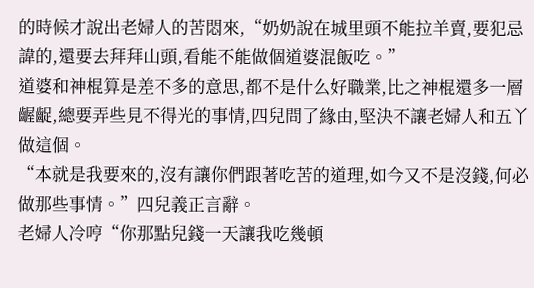的時候才說出老婦人的苦悶來,“奶奶說在城里頭不能拉羊賣,要犯忌諱的,還要去拜拜山頭,看能不能做個道婆混飯吃。”
道婆和神棍算是差不多的意思,都不是什么好職業,比之神棍還多一層齷齪,總要弄些見不得光的事情,四兒問了緣由,堅決不讓老婦人和五丫做這個。
“本就是我要來的,沒有讓你們跟著吃苦的道理,如今又不是沒錢,何必做那些事情。”四兒義正言辭。
老婦人冷哼“你那點兒錢一天讓我吃幾頓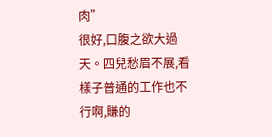肉”
很好,口腹之欲大過天。四兒愁眉不展,看樣子普通的工作也不行啊,賺的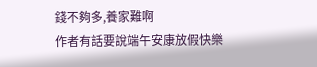錢不夠多,養家難啊
作者有話要說端午安康放假快樂